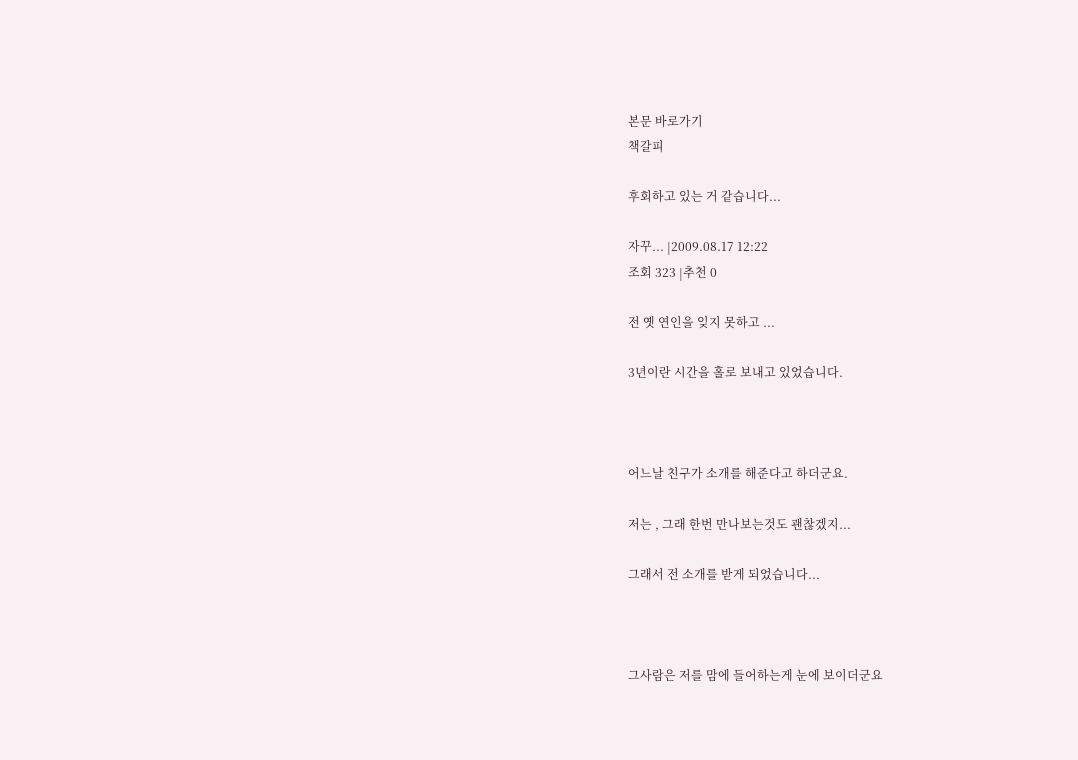본문 바로가기
책갈피

후회하고 있는 거 같습니다...

자꾸... |2009.08.17 12:22
조회 323 |추천 0

전 옛 연인을 잊지 못하고 ...

3년이란 시간을 홀로 보내고 있었습니다.



어느날 친구가 소개를 해준다고 하더군요.

저는 , 그래 한번 만나보는것도 괜찮겠지...

그래서 전 소개를 받게 되었습니다...



그사람은 저를 맘에 들어하는게 눈에 보이더군요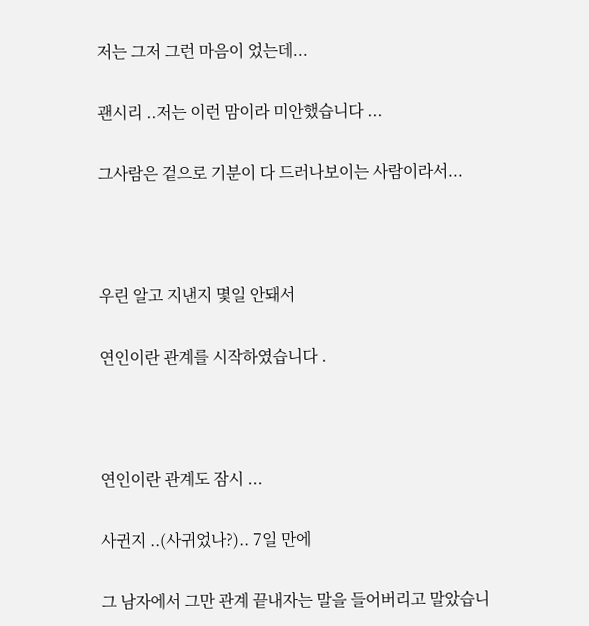저는 그저 그런 마음이 었는데...

괜시리 ..저는 이런 맘이라 미안했습니다 ...

그사람은 겉으로 기분이 다 드러나보이는 사람이라서...



우린 알고 지낸지 몇일 안돼서

연인이란 관계를 시작하였습니다 .



연인이란 관계도 잠시 ...

사귄지 ..(사귀었나?).. 7일 만에

그 남자에서 그만 관계 끝내자는 말을 들어버리고 말았습니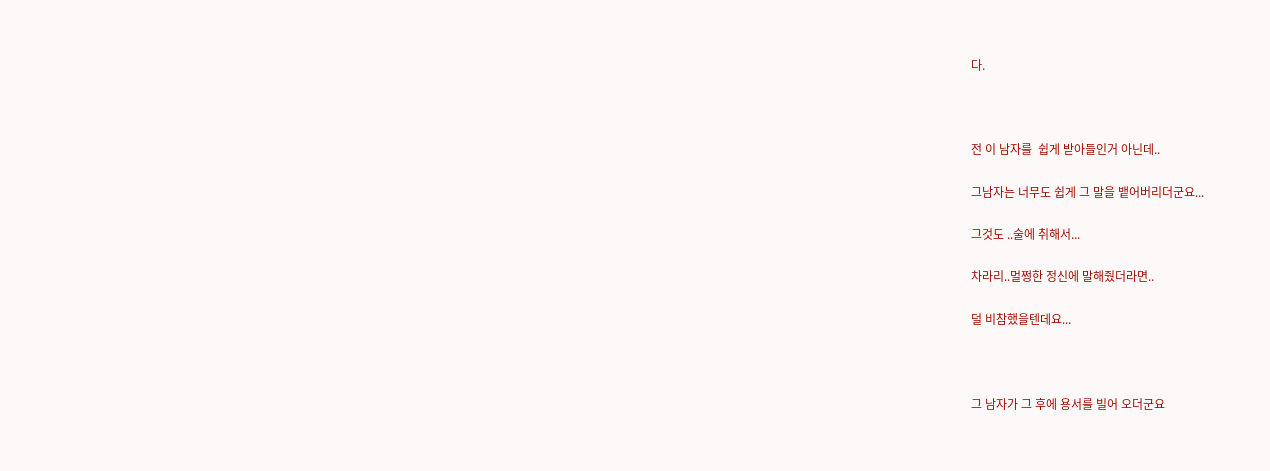다.



전 이 남자를  쉽게 받아들인거 아닌데..

그남자는 너무도 쉽게 그 말을 뱉어버리더군요...

그것도 ..술에 취해서...

차라리..멀쩡한 정신에 말해줬더라면..

덜 비참했을텐데요...



그 남자가 그 후에 용서를 빌어 오더군요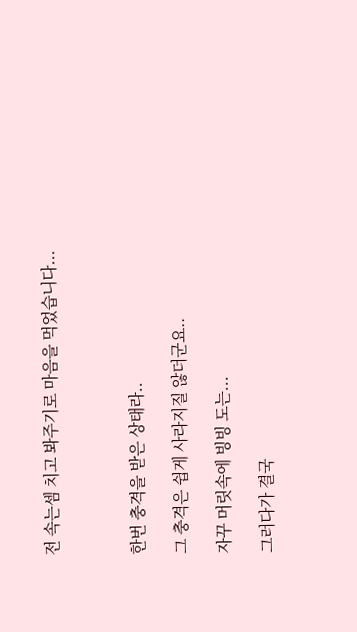전 속는셈 치고 봐주기로 마음을 먹었습니다...



한번 충격을 받은 상태라..

그 충격은 쉽게 사라지질 않더군요..

자꾸 머릿속에 빙빙 도는...

그러다가 결국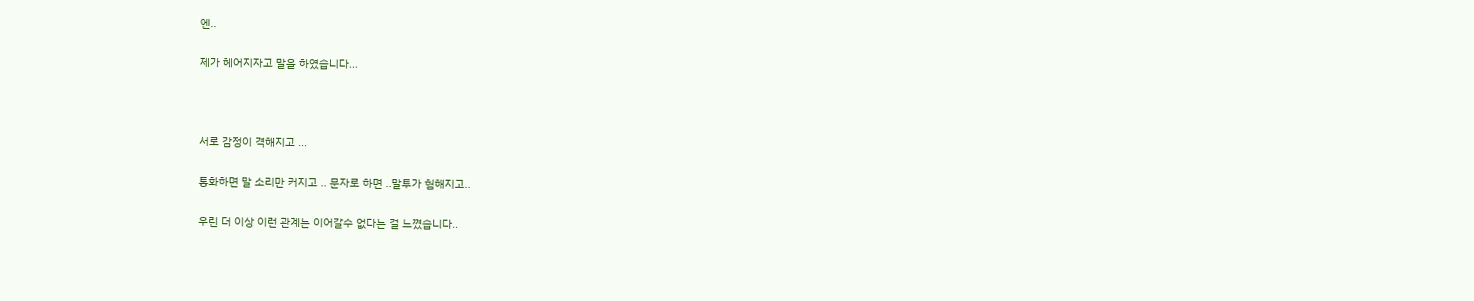엔..

제가 헤어지자고 말을 하였습니다...



서로 감정이 격해지고 ...

통화하면 말 소리만 커지고 .. 문자로 하면 ..말투가 험해지고..

우린 더 이상 이런 관계는 이어갈수 없다는 걸 느꼈습니다..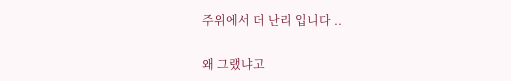주위에서 더 난리 입니다 ..

왜 그랬냐고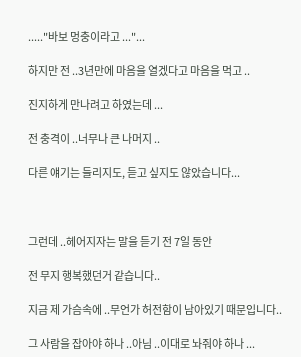....."바보 멍충이라고 ..."...

하지만 전 ..3년만에 마음을 열겠다고 마음을 먹고 ..

진지하게 만나려고 하였는데 ...

전 충격이 ..너무나 큰 나머지 ..

다른 얘기는 들리지도, 듣고 싶지도 않았습니다...



그런데 ..헤어지자는 말을 듣기 전 7일 동안

전 무지 행복했던거 같습니다..

지금 제 가슴속에 ..무언가 허전함이 남아있기 때문입니다..

그 사람을 잡아야 하나 ..아님 ..이대로 놔줘야 하나 ...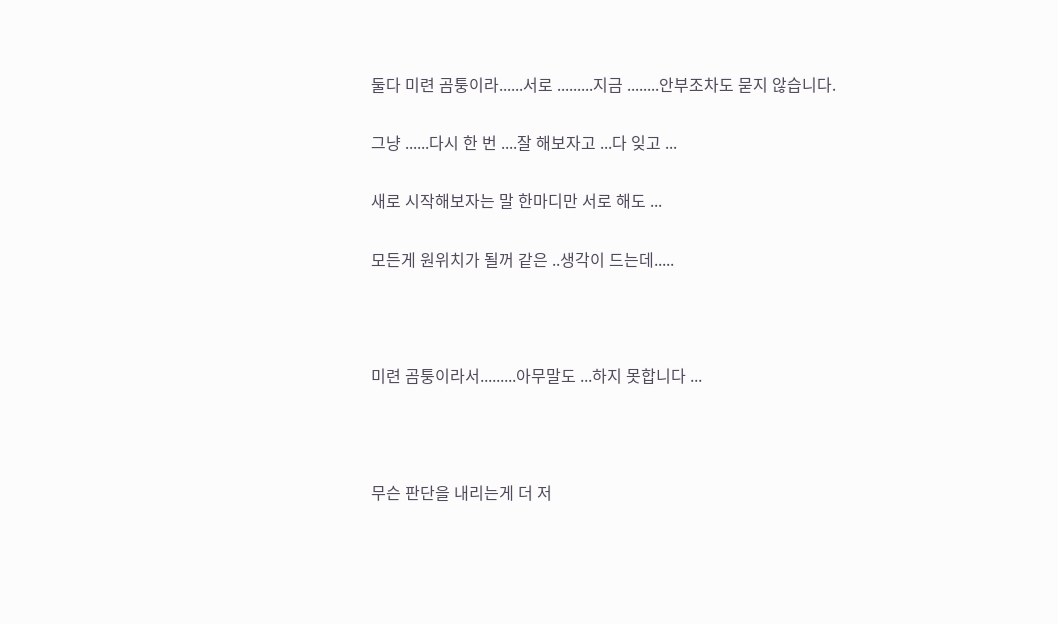둘다 미련 곰퉁이라......서로 .........지금 ........안부조차도 묻지 않습니다.

그냥 ......다시 한 번 ....잘 해보자고 ...다 잊고 ...

새로 시작해보자는 말 한마디만 서로 해도 ...

모든게 원위치가 될꺼 같은 ..생각이 드는데.....



미련 곰퉁이라서.........아무말도 ...하지 못합니다 ...



무슨 판단을 내리는게 더 저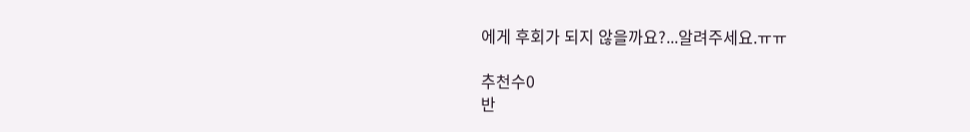에게 후회가 되지 않을까요?...알려주세요.ㅠㅠ

추천수0
반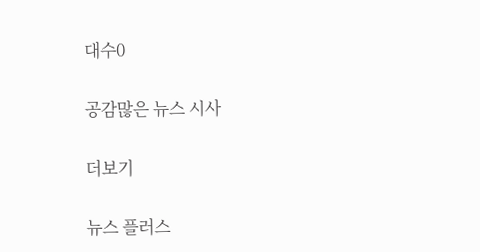대수0

공감많은 뉴스 시사

더보기

뉴스 플러스